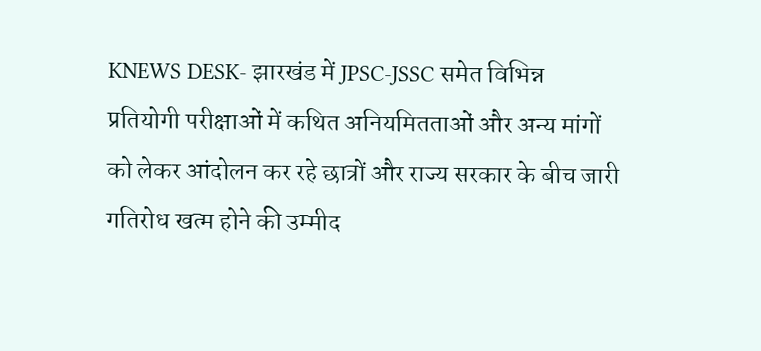KNEWS DESK- झारखंड में JPSC-JSSC समेत विभिन्न प्रतियोगी परीक्षाओं में कथित अनियमितताओं और अन्य मांगों को लेकर आंदोलन कर रहे छात्रों और राज्य सरकार के बीच जारी गतिरोध खत्म होने की उम्मीद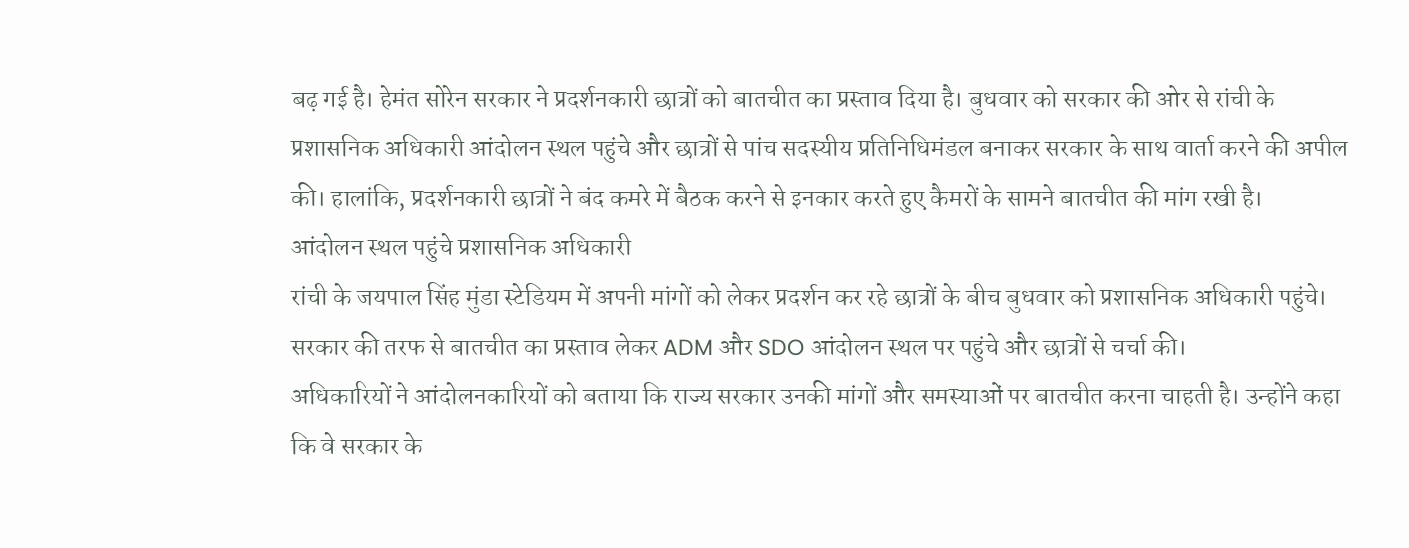बढ़ गई है। हेमंत सोरेन सरकार ने प्रदर्शनकारी छात्रों को बातचीत का प्रस्ताव दिया है। बुधवार को सरकार की ओर से रांची के प्रशासनिक अधिकारी आंदोलन स्थल पहुंचे और छात्रों से पांच सदस्यीय प्रतिनिधिमंडल बनाकर सरकार के साथ वार्ता करने की अपील की। हालांकि, प्रदर्शनकारी छात्रों ने बंद कमरे में बैठक करने से इनकार करते हुए कैमरों के सामने बातचीत की मांग रखी है।
आंदोलन स्थल पहुंचे प्रशासनिक अधिकारी
रांची के जयपाल सिंह मुंडा स्टेडियम में अपनी मांगों को लेकर प्रदर्शन कर रहे छात्रों के बीच बुधवार को प्रशासनिक अधिकारी पहुंचे। सरकार की तरफ से बातचीत का प्रस्ताव लेकर ADM और SDO आंदोलन स्थल पर पहुंचे और छात्रों से चर्चा की।
अधिकारियों ने आंदोलनकारियों को बताया कि राज्य सरकार उनकी मांगों और समस्याओं पर बातचीत करना चाहती है। उन्होंने कहा कि वे सरकार के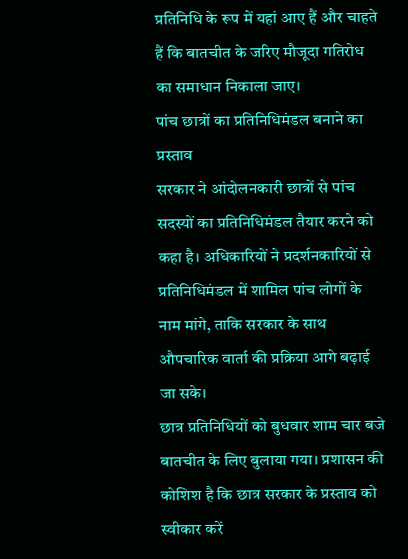प्रतिनिधि के रूप में यहां आए हैं और चाहते हैं कि बातचीत के जरिए मौजूदा गतिरोध का समाधान निकाला जाए।
पांच छात्रों का प्रतिनिधिमंडल बनाने का प्रस्ताव
सरकार ने आंदोलनकारी छात्रों से पांच सदस्यों का प्रतिनिधिमंडल तैयार करने को कहा है। अधिकारियों ने प्रदर्शनकारियों से प्रतिनिधिमंडल में शामिल पांच लोगों के नाम मांगे, ताकि सरकार के साथ औपचारिक वार्ता की प्रक्रिया आगे बढ़ाई जा सके।
छात्र प्रतिनिधियों को बुधवार शाम चार बजे बातचीत के लिए बुलाया गया। प्रशासन की कोशिश है कि छात्र सरकार के प्रस्ताव को स्वीकार करें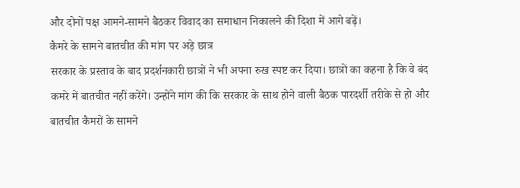और दोनों पक्ष आमने-सामने बैठकर विवाद का समाधान निकालने की दिशा में आगे बढ़ें।
कैमरे के सामने बातचीत की मांग पर अड़े छात्र
सरकार के प्रस्ताव के बाद प्रदर्शनकारी छात्रों ने भी अपना रुख स्पष्ट कर दिया। छात्रों का कहना है कि वे बंद कमरे में बातचीत नहीं करेंगे। उन्होंने मांग की कि सरकार के साथ होने वाली बैठक पारदर्शी तरीके से हो और बातचीत कैमरों के सामने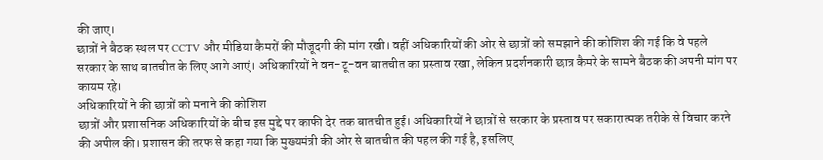की जाए।
छात्रों ने बैठक स्थल पर CCTV और मीडिया कैमरों की मौजूदगी की मांग रखी। वहीं अधिकारियों की ओर से छात्रों को समझाने की कोशिश की गई कि वे पहले सरकार के साथ बातचीत के लिए आगे आएं। अधिकारियों ने वन-टू-वन बातचीत का प्रस्ताव रखा, लेकिन प्रदर्शनकारी छात्र कैमरे के सामने बैठक की अपनी मांग पर कायम रहे।
अधिकारियों ने की छात्रों को मनाने की कोशिश
छात्रों और प्रशासनिक अधिकारियों के बीच इस मुद्दे पर काफी देर तक बातचीत हुई। अधिकारियों ने छात्रों से सरकार के प्रस्ताव पर सकारात्मक तरीके से विचार करने की अपील की। प्रशासन की तरफ से कहा गया कि मुख्यमंत्री की ओर से बातचीत की पहल की गई है, इसलिए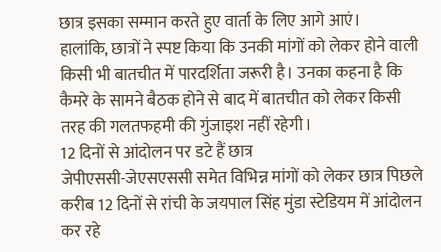छात्र इसका सम्मान करते हुए वार्ता के लिए आगे आएं।
हालांकि, छात्रों ने स्पष्ट किया कि उनकी मांगों को लेकर होने वाली किसी भी बातचीत में पारदर्शिता जरूरी है। उनका कहना है कि कैमरे के सामने बैठक होने से बाद में बातचीत को लेकर किसी तरह की गलतफहमी की गुंजाइश नहीं रहेगी।
12 दिनों से आंदोलन पर डटे हैं छात्र
जेपीएससी-जेएसएससी समेत विभिन्न मांगों को लेकर छात्र पिछले करीब 12 दिनों से रांची के जयपाल सिंह मुंडा स्टेडियम में आंदोलन कर रहे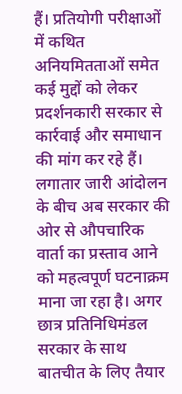हैं। प्रतियोगी परीक्षाओं में कथित अनियमितताओं समेत कई मुद्दों को लेकर प्रदर्शनकारी सरकार से कार्रवाई और समाधान की मांग कर रहे हैं।
लगातार जारी आंदोलन के बीच अब सरकार की ओर से औपचारिक वार्ता का प्रस्ताव आने को महत्वपूर्ण घटनाक्रम माना जा रहा है। अगर छात्र प्रतिनिधिमंडल सरकार के साथ बातचीत के लिए तैयार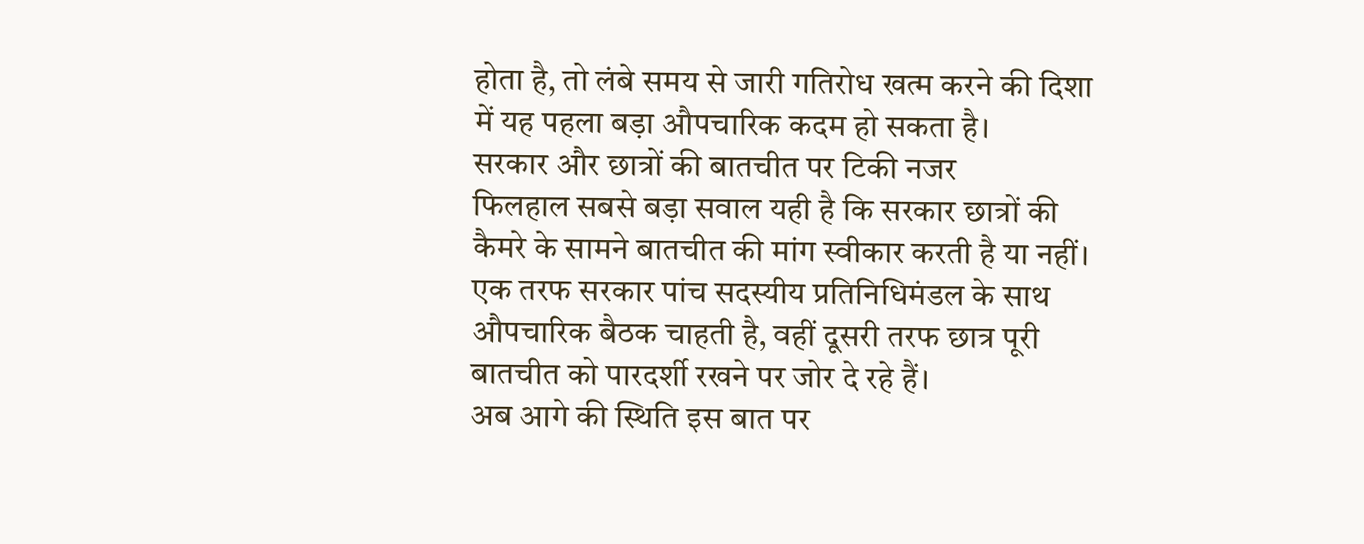होता है, तो लंबे समय से जारी गतिरोध खत्म करने की दिशा में यह पहला बड़ा औपचारिक कदम हो सकता है।
सरकार और छात्रों की बातचीत पर टिकी नजर
फिलहाल सबसे बड़ा सवाल यही है कि सरकार छात्रों की कैमरे के सामने बातचीत की मांग स्वीकार करती है या नहीं। एक तरफ सरकार पांच सदस्यीय प्रतिनिधिमंडल के साथ औपचारिक बैठक चाहती है, वहीं दूसरी तरफ छात्र पूरी बातचीत को पारदर्शी रखने पर जोर दे रहे हैं।
अब आगे की स्थिति इस बात पर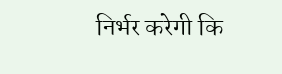निर्भर करेगी कि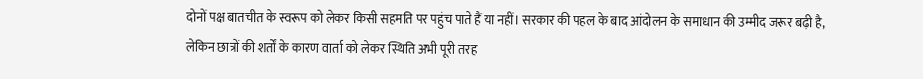दोनों पक्ष बातचीत के स्वरूप को लेकर किसी सहमति पर पहुंच पाते हैं या नहीं। सरकार की पहल के बाद आंदोलन के समाधान की उम्मीद जरूर बढ़ी है, लेकिन छात्रों की शर्तों के कारण वार्ता को लेकर स्थिति अभी पूरी तरह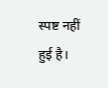स्पष्ट नहीं हुई है।